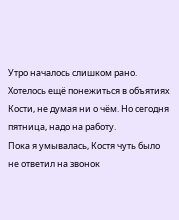Утро началось слишком рано. Хотелось ещё понежиться в объятиях Кости, не думая ни о чём. Но сегодня пятница, надо на работу.
Пока я умывалась, Костя чуть было не ответил на звонок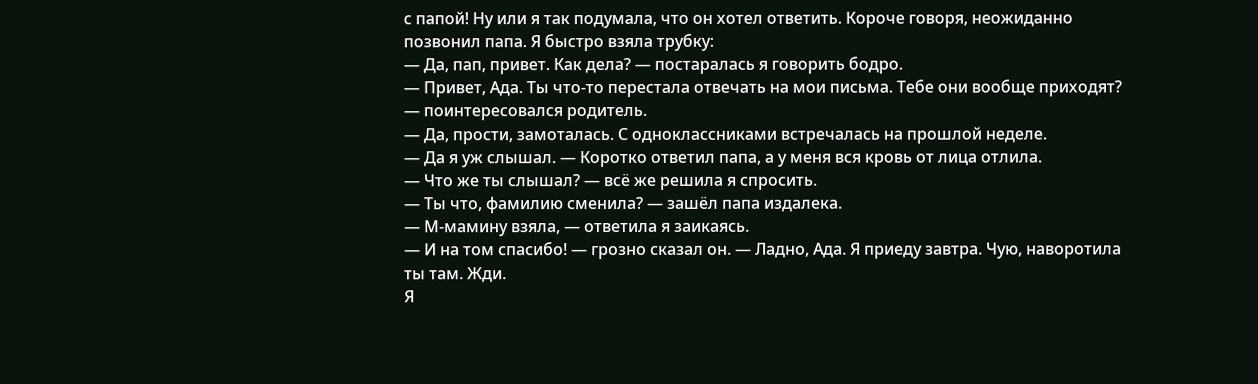с папой! Ну или я так подумала, что он хотел ответить. Короче говоря, неожиданно позвонил папа. Я быстро взяла трубку:
— Да, пап, привет. Как дела? — постаралась я говорить бодро.
— Привет, Ада. Ты что-то перестала отвечать на мои письма. Тебе они вообще приходят? — поинтересовался родитель.
— Да, прости, замоталась. С одноклассниками встречалась на прошлой неделе.
— Да я уж слышал. — Коротко ответил папа, а у меня вся кровь от лица отлила.
— Что же ты слышал? — всё же решила я спросить.
— Ты что, фамилию сменила? — зашёл папа издалека.
— М-мамину взяла, — ответила я заикаясь.
— И на том спасибо! — грозно сказал он. — Ладно, Ада. Я приеду завтра. Чую, наворотила ты там. Жди.
Я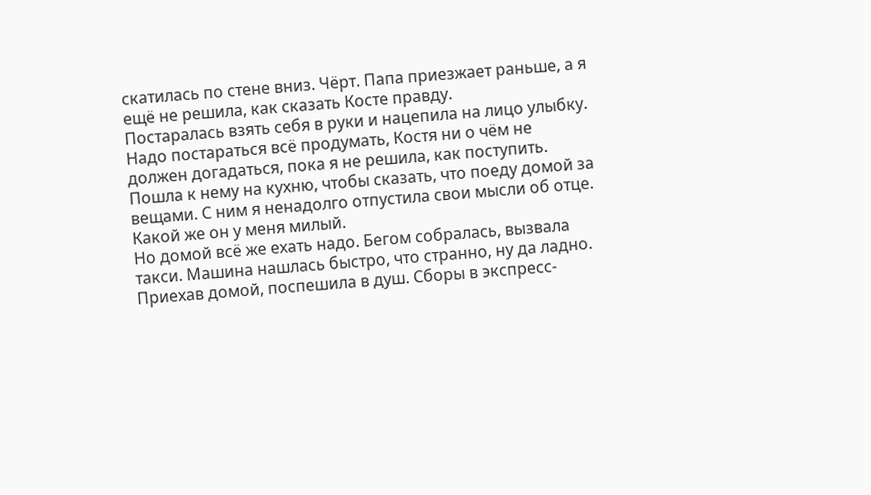скатилась по стене вниз. Чёрт. Папа приезжает раньше, а я ещё не решила, как сказать Косте правду.
Постаралась взять себя в руки и нацепила на лицо улыбку. Надо постараться всё продумать, Костя ни о чём не должен догадаться, пока я не решила, как поступить.
Пошла к нему на кухню, чтобы сказать, что поеду домой за вещами. С ним я ненадолго отпустила свои мысли об отце. Какой же он у меня милый.
Но домой всё же ехать надо. Бегом собралась, вызвала такси. Машина нашлась быстро, что странно, ну да ладно.
Приехав домой, поспешила в душ. Сборы в экспресс-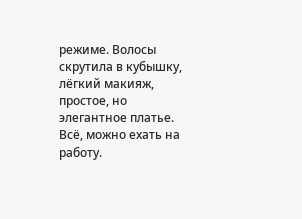режиме. Волосы скрутила в кубышку, лёгкий макияж, простое, но элегантное платье. Всё, можно ехать на работу.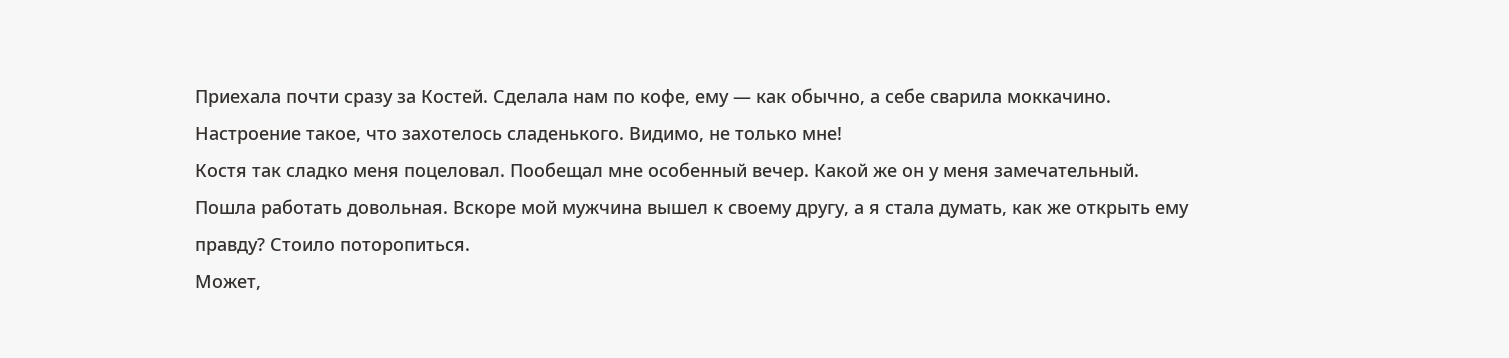Приехала почти сразу за Костей. Сделала нам по кофе, ему — как обычно, а себе сварила моккачино. Настроение такое, что захотелось сладенького. Видимо, не только мне!
Костя так сладко меня поцеловал. Пообещал мне особенный вечер. Какой же он у меня замечательный.
Пошла работать довольная. Вскоре мой мужчина вышел к своему другу, а я стала думать, как же открыть ему правду? Стоило поторопиться.
Может,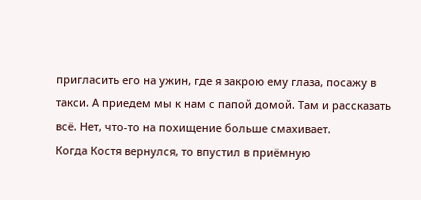пригласить его на ужин, где я закрою ему глаза, посажу в такси. А приедем мы к нам с папой домой. Там и рассказать всё. Нет, что-то на похищение больше смахивает.
Когда Костя вернулся, то впустил в приёмную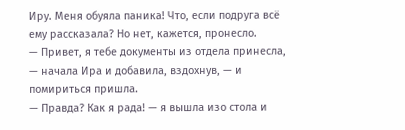Иру. Меня обуяла паника! Что, если подруга всё ему рассказала? Но нет, кажется, пронесло.
— Привет, я тебе документы из отдела принесла, — начала Ира и добавила, вздохнув, — и помириться пришла.
— Правда? Как я рада! — я вышла изо стола и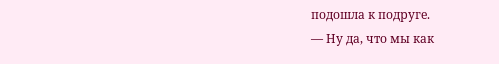подошла к подруге.
— Ну да, что мы как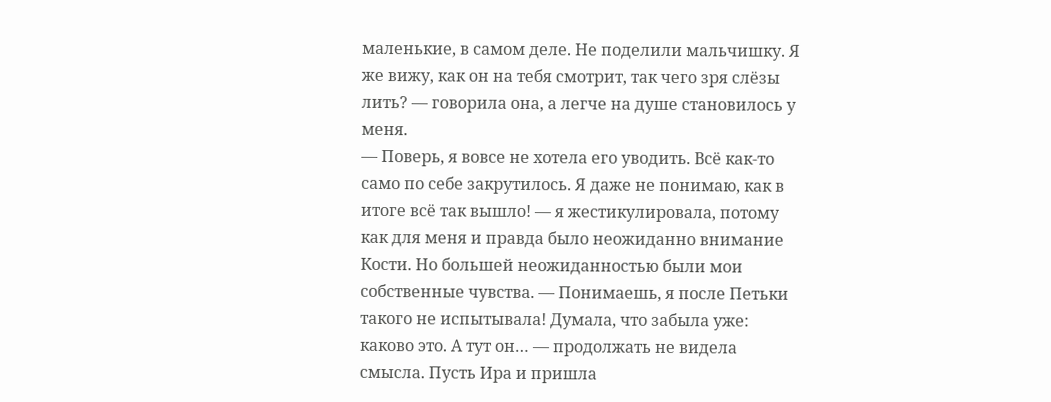маленькие, в самом деле. Не поделили мальчишку. Я же вижу, как он на тебя смотрит, так чего зря слёзы лить? — говорила она, а легче на душе становилось у меня.
— Поверь, я вовсе не хотела его уводить. Всё как-то само по себе закрутилось. Я даже не понимаю, как в итоге всё так вышло! — я жестикулировала, потому как для меня и правда было неожиданно внимание Кости. Но большей неожиданностью были мои собственные чувства. — Понимаешь, я после Петьки такого не испытывала! Думала, что забыла уже: каково это. А тут он… — продолжать не видела смысла. Пусть Ира и пришла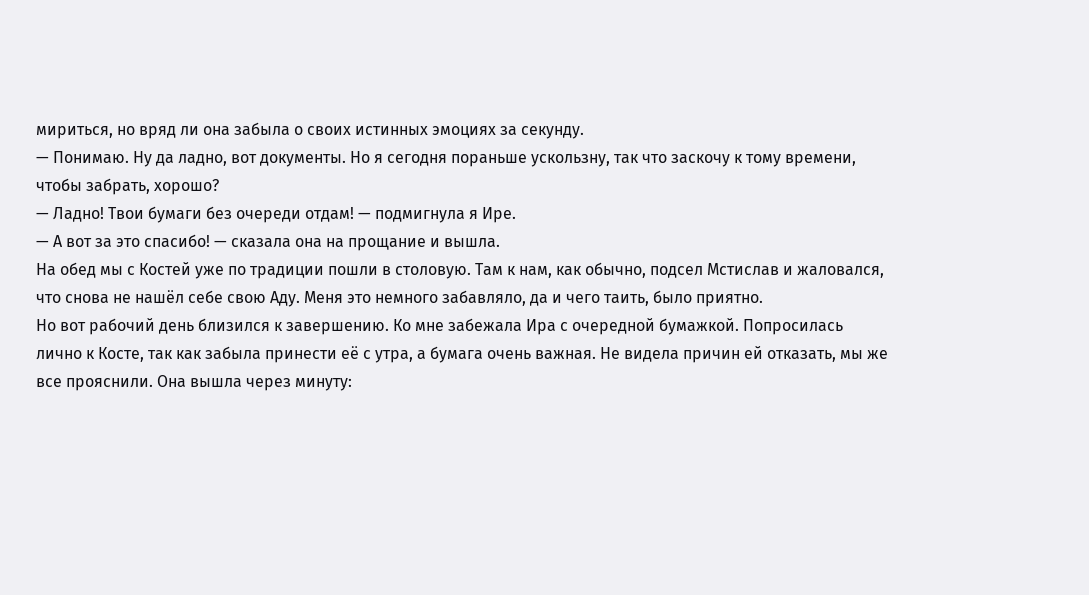мириться, но вряд ли она забыла о своих истинных эмоциях за секунду.
— Понимаю. Ну да ладно, вот документы. Но я сегодня пораньше ускользну, так что заскочу к тому времени, чтобы забрать, хорошо?
— Ладно! Твои бумаги без очереди отдам! — подмигнула я Ире.
— А вот за это спасибо! — сказала она на прощание и вышла.
На обед мы с Костей уже по традиции пошли в столовую. Там к нам, как обычно, подсел Мстислав и жаловался, что снова не нашёл себе свою Аду. Меня это немного забавляло, да и чего таить, было приятно.
Но вот рабочий день близился к завершению. Ко мне забежала Ира с очередной бумажкой. Попросилась лично к Косте, так как забыла принести её с утра, а бумага очень важная. Не видела причин ей отказать, мы же все прояснили. Она вышла через минуту: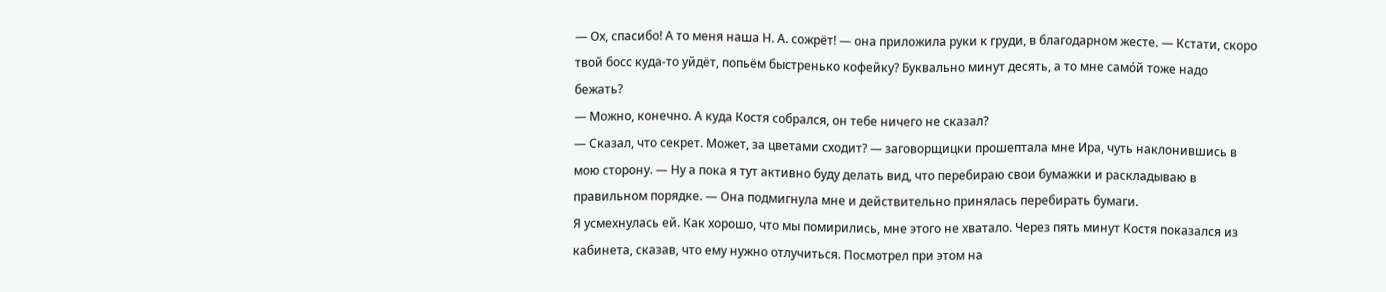— Ох, спасибо! А то меня наша Н. А. сожрёт! — она приложила руки к груди, в благодарном жесте. — Кстати, скоро твой босс куда-то уйдёт, попьём быстренько кофейку? Буквально минут десять, а то мне само́й тоже надо бежать?
— Можно, конечно. А куда Костя собрался, он тебе ничего не сказал?
— Сказал, что секрет. Может, за цветами сходит? — заговорщицки прошептала мне Ира, чуть наклонившись в мою сторону. — Ну а пока я тут активно буду делать вид, что перебираю свои бумажки и раскладываю в правильном порядке. — Она подмигнула мне и действительно принялась перебирать бумаги.
Я усмехнулась ей. Как хорошо, что мы помирились, мне этого не хватало. Через пять минут Костя показался из кабинета, сказав, что ему нужно отлучиться. Посмотрел при этом на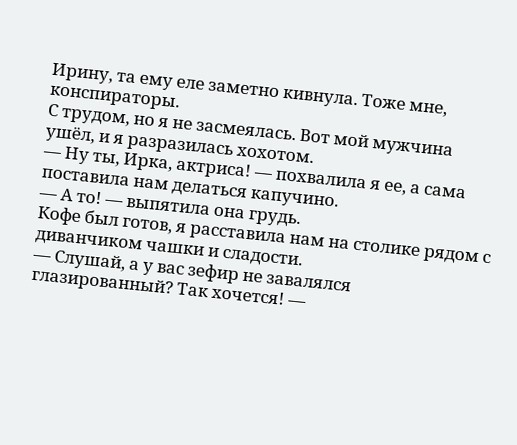Ирину, та ему еле заметно кивнула. Тоже мне, конспираторы.
С трудом, но я не засмеялась. Вот мой мужчина ушёл, и я разразилась хохотом.
— Ну ты, Ирка, актриса! — похвалила я ее, а сама поставила нам делаться капучино.
— А то! — выпятила она грудь.
Кофе был готов, я расставила нам на столике рядом с диванчиком чашки и сладости.
— Слушай, а у вас зефир не завалялся глазированный? Так хочется! —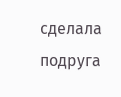сделала подруга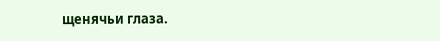щенячьи глаза.